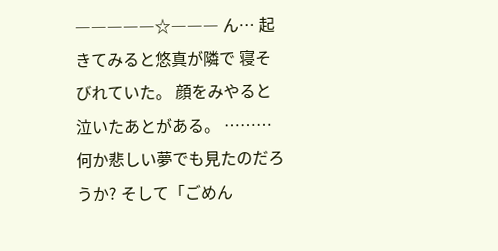―――――☆――― ん… 起きてみると悠真が隣で 寝そびれていた。 顔をみやると泣いたあとがある。 ……… 何か悲しい夢でも見たのだろうか? そして「ごめん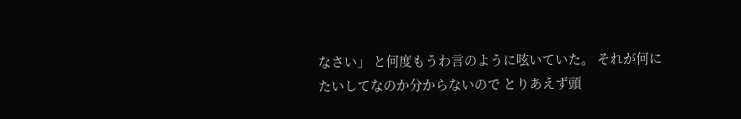なさい」 と何度もうわ言のように呟いていた。 それが何にたいしてなのか分からないので とりあえず頭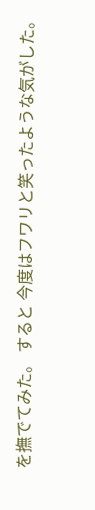を撫でてみた。 すると 今度はフワリと笑ったような気がした。